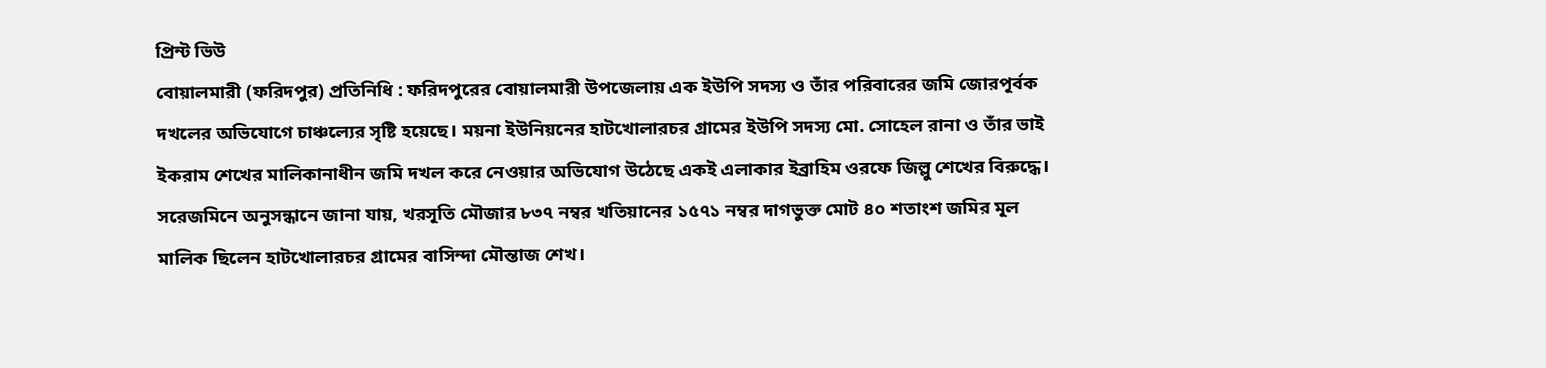প্রিন্ট ভিউ
বোয়ালমারী (ফরিদপুর) প্রতিনিধি : ফরিদপুরের বোয়ালমারী উপজেলায় এক ইউপি সদস্য ও তাঁর পরিবারের জমি জোরপূর্বক দখলের অভিযোগে চাঞ্চল্যের সৃষ্টি হয়েছে। ময়না ইউনিয়নের হাটখোলারচর গ্রামের ইউপি সদস্য মো. সোহেল রানা ও তাঁর ভাই ইকরাম শেখের মালিকানাধীন জমি দখল করে নেওয়ার অভিযোগ উঠেছে একই এলাকার ইব্রাহিম ওরফে জিল্লু শেখের বিরুদ্ধে।
সরেজমিনে অনুসন্ধানে জানা যায়, খরসূতি মৌজার ৮৩৭ নম্বর খতিয়ানের ১৫৭১ নম্বর দাগভুক্ত মোট ৪০ শতাংশ জমির মূল মালিক ছিলেন হাটখোলারচর গ্রামের বাসিন্দা মৌন্তাজ শেখ।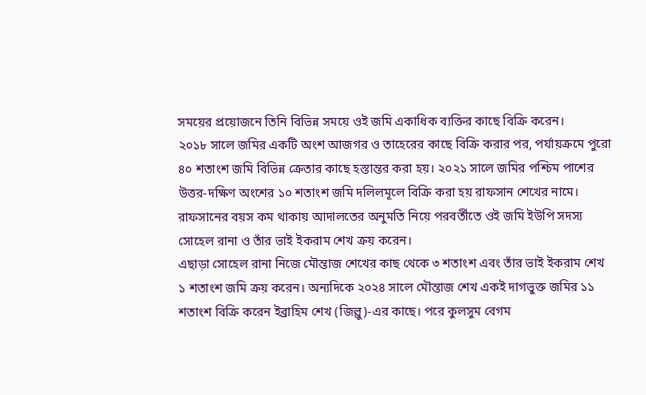সময়ের প্রয়োজনে তিনি বিভিন্ন সময়ে ওই জমি একাধিক ব্যক্তির কাছে বিক্রি করেন।
২০১৮ সালে জমির একটি অংশ আজগর ও তাহেরের কাছে বিক্রি করার পর, পর্যায়ক্রমে পুরো ৪০ শতাংশ জমি বিভিন্ন ক্রেতার কাছে হস্তান্তর করা হয়। ২০২১ সালে জমির পশ্চিম পাশের উত্তর-দক্ষিণ অংশের ১০ শতাংশ জমি দলিলমূলে বিক্রি করা হয় রাফসান শেখের নামে। রাফসানের বয়স কম থাকায় আদালতের অনুমতি নিয়ে পরবর্তীতে ওই জমি ইউপি সদস্য সোহেল রানা ও তাঁর ভাই ইকরাম শেখ ক্রয় করেন।
এছাড়া সোহেল রানা নিজে মৌন্তাজ শেখের কাছ থেকে ৩ শতাংশ এবং তাঁর ভাই ইকরাম শেখ ১ শতাংশ জমি ক্রয় করেন। অন্যদিকে ২০২৪ সালে মৌন্তাজ শেখ একই দাগভুক্ত জমির ১১ শতাংশ বিক্রি করেন ইব্রাহিম শেখ (জিল্লু)-এর কাছে। পরে কুলসুম বেগম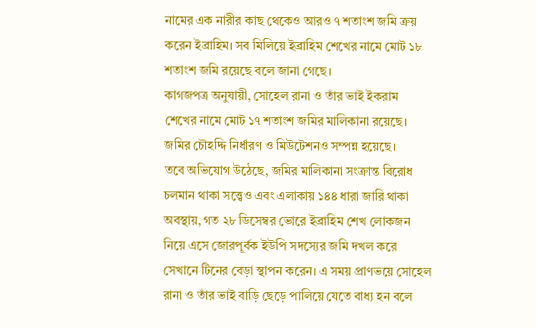নামের এক নারীর কাছ থেকেও আরও ৭ শতাংশ জমি ক্রয় করেন ইব্রাহিম। সব মিলিয়ে ইব্রাহিম শেখের নামে মোট ১৮ শতাংশ জমি রয়েছে বলে জানা গেছে।
কাগজপত্র অনুযায়ী, সোহেল রানা ও তাঁর ভাই ইকরাম শেখের নামে মোট ১৭ শতাংশ জমির মালিকানা রয়েছে। জমির চৌহদ্দি নির্ধারণ ও মিউটেশনও সম্পন্ন হয়েছে।
তবে অভিযোগ উঠেছে, জমির মালিকানা সংক্রান্ত বিরোধ চলমান থাকা সত্ত্বেও এবং এলাকায় ১৪৪ ধারা জারি থাকা অবস্থায়, গত ২৮ ডিসেম্বর ভোরে ইব্রাহিম শেখ লোকজন নিয়ে এসে জোরপূর্বক ইউপি সদস্যের জমি দখল করে সেখানে টিনের বেড়া স্থাপন করেন। এ সময় প্রাণভয়ে সোহেল রানা ও তাঁর ভাই বাড়ি ছেড়ে পালিয়ে যেতে বাধ্য হন বলে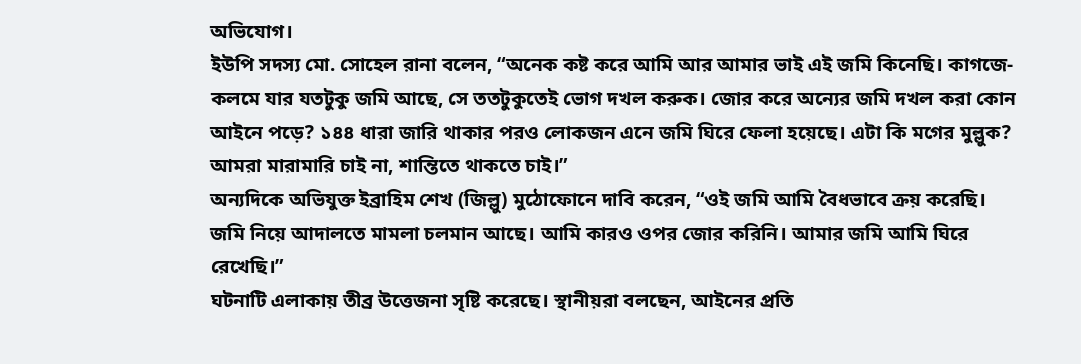অভিযোগ।
ইউপি সদস্য মো. সোহেল রানা বলেন, “অনেক কষ্ট করে আমি আর আমার ভাই এই জমি কিনেছি। কাগজে-কলমে যার যতটুকু জমি আছে, সে ততটুকুতেই ভোগ দখল করুক। জোর করে অন্যের জমি দখল করা কোন আইনে পড়ে? ১৪৪ ধারা জারি থাকার পরও লোকজন এনে জমি ঘিরে ফেলা হয়েছে। এটা কি মগের মুল্লুক? আমরা মারামারি চাই না, শান্তিতে থাকতে চাই।”
অন্যদিকে অভিযুক্ত ইব্রাহিম শেখ (জিল্লু) মুঠোফোনে দাবি করেন, “ওই জমি আমি বৈধভাবে ক্রয় করেছি। জমি নিয়ে আদালতে মামলা চলমান আছে। আমি কারও ওপর জোর করিনি। আমার জমি আমি ঘিরে রেখেছি।”
ঘটনাটি এলাকায় তীব্র উত্তেজনা সৃষ্টি করেছে। স্থানীয়রা বলছেন, আইনের প্রতি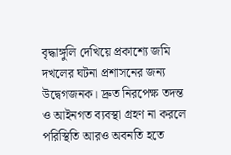বৃদ্ধাঙ্গুলি দেখিয়ে প্রকাশ্যে জমি দখলের ঘটনা প্রশাসনের জন্য উদ্বেগজনক। দ্রুত নিরপেক্ষ তদন্ত ও আইনগত ব্যবস্থা গ্রহণ না করলে পরিস্থিতি আরও অবনতি হতে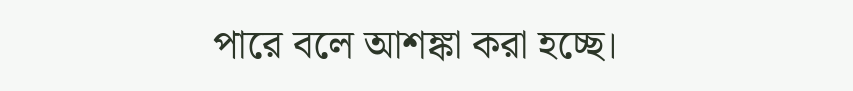পারে বলে আশঙ্কা করা হচ্ছে।